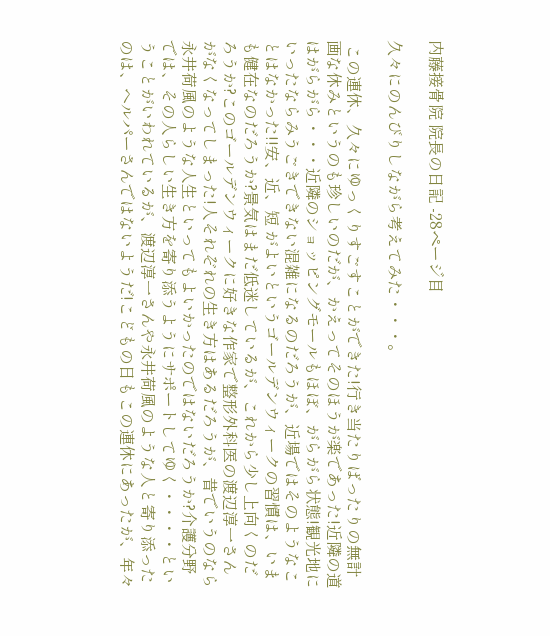内藤接骨院 院長の日記 -28ページ目

久々にのんびりしながら考えてみた・・・。

 この連休、久々にゆっくりすごすことができた!行き当たりばったりの無計画な休みというのも珍しいのだが、かえってそのほうが楽であった!近隣の道はがらがら・・・近隣のショッピングモールもほぼ、がらがら状態!観光地にいったならみうごきできない混雑になるのだろうが、近場ではそのようなことはなかった!!安、近、短 がよいというゴールデンウィークの習慣は、いまも健在なのだろうか?景気はまだ低迷しているが、これから少し上向くのだろうか?このゴールデンウィークに好きな作家で整形外科医の渡辺淳一さんがなくなってしまった!人それぞれの生き方はあるだろうが、昔でいうのなら永井荷風のような人生といってもよいかったのではないだろうか?介護分野では、その人らしい生き方を寄り添うようにサポートしてゆく・・・・ということがいわれているが、渡辺淳一さんや永井荷風のような人と寄り添ったのは、ヘルパーさんではないようだ!こどもの日もこの連休にあったが、年々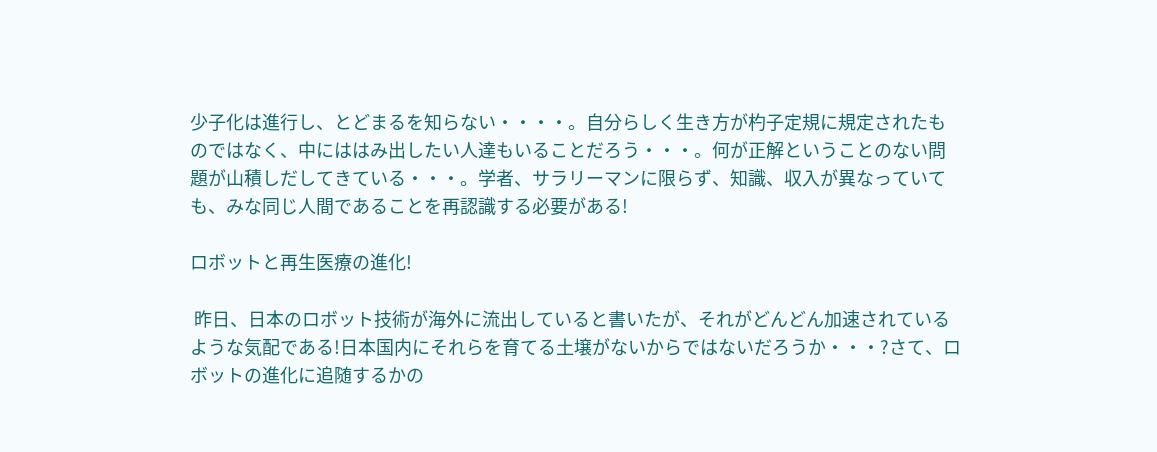少子化は進行し、とどまるを知らない・・・・。自分らしく生き方が杓子定規に規定されたものではなく、中にははみ出したい人達もいることだろう・・・。何が正解ということのない問題が山積しだしてきている・・・。学者、サラリーマンに限らず、知識、収入が異なっていても、みな同じ人間であることを再認識する必要がある!

ロボットと再生医療の進化!

 昨日、日本のロボット技術が海外に流出していると書いたが、それがどんどん加速されているような気配である!日本国内にそれらを育てる土壌がないからではないだろうか・・・?さて、ロボットの進化に追随するかの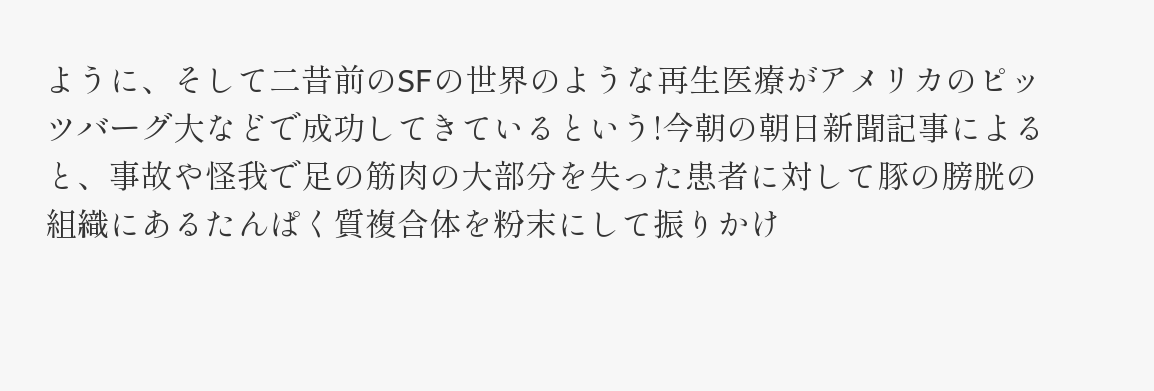ように、そして二昔前のSFの世界のような再生医療がアメリカのピッツバーグ大などで成功してきているという!今朝の朝日新聞記事によると、事故や怪我で足の筋肉の大部分を失った患者に対して豚の膀胱の組織にあるたんぱく質複合体を粉末にして振りかけ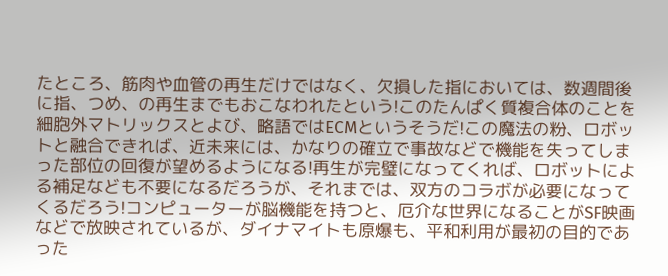たところ、筋肉や血管の再生だけではなく、欠損した指においては、数週間後に指、つめ、の再生までもおこなわれたという!このたんぱく質複合体のことを細胞外マトリックスとよび、略語ではECMというそうだ!この魔法の粉、ロボットと融合できれば、近未来には、かなりの確立で事故などで機能を失ってしまった部位の回復が望めるようになる!再生が完璧になってくれば、ロボットによる補足なども不要になるだろうが、それまでは、双方のコラボが必要になってくるだろう!コンピューターが脳機能を持つと、厄介な世界になることがSF映画などで放映されているが、ダイナマイトも原爆も、平和利用が最初の目的であった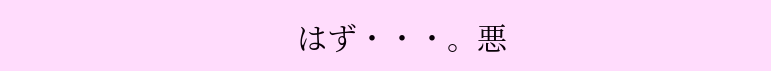はず・・・。悪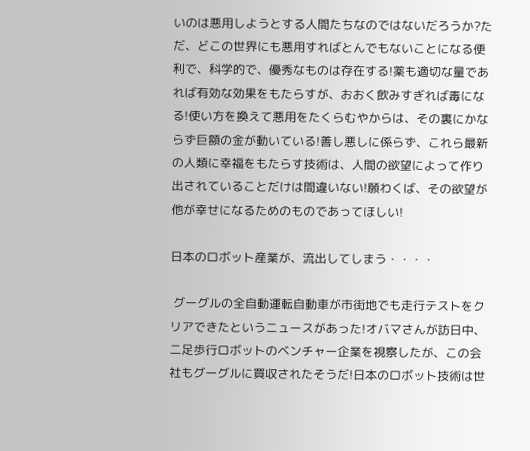いのは悪用しようとする人間たちなのではないだろうか?ただ、どこの世界にも悪用すればとんでもないことになる便利で、科学的で、優秀なものは存在する!薬も適切な量であれば有効な効果をもたらすが、おおく飲みすぎれば毒になる!使い方を換えて悪用をたくらむやからは、その裏にかならず巨額の金が動いている!善し悪しに係らず、これら最新の人類に幸福をもたらす技術は、人間の欲望によって作り出されていることだけは間違いない!願わくば、その欲望が他が幸せになるためのものであってほしい!

日本のロボット産業が、流出してしまう・・・・

 グーグルの全自動運転自動車が市街地でも走行テストをクリアできたというニュースがあった!オバマさんが訪日中、二足歩行ロボットのベンチャー企業を視察したが、この会社もグーグルに買収されたそうだ!日本のロボット技術は世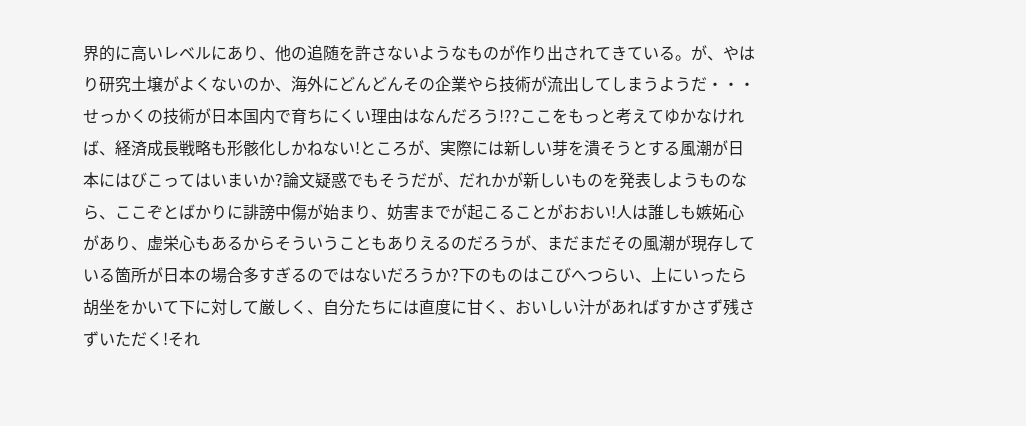界的に高いレベルにあり、他の追随を許さないようなものが作り出されてきている。が、やはり研究土壌がよくないのか、海外にどんどんその企業やら技術が流出してしまうようだ・・・せっかくの技術が日本国内で育ちにくい理由はなんだろう!??ここをもっと考えてゆかなければ、経済成長戦略も形骸化しかねない!ところが、実際には新しい芽を潰そうとする風潮が日本にはびこってはいまいか?論文疑惑でもそうだが、だれかが新しいものを発表しようものなら、ここぞとばかりに誹謗中傷が始まり、妨害までが起こることがおおい!人は誰しも嫉妬心があり、虚栄心もあるからそういうこともありえるのだろうが、まだまだその風潮が現存している箇所が日本の場合多すぎるのではないだろうか?下のものはこびへつらい、上にいったら胡坐をかいて下に対して厳しく、自分たちには直度に甘く、おいしい汁があればすかさず残さずいただく!それ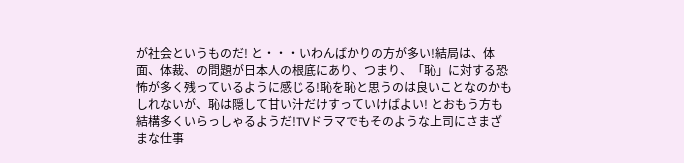が社会というものだ! と・・・いわんばかりの方が多い!結局は、体面、体裁、の問題が日本人の根底にあり、つまり、「恥」に対する恐怖が多く残っているように感じる!恥を恥と思うのは良いことなのかもしれないが、恥は隠して甘い汁だけすっていけばよい! とおもう方も結構多くいらっしゃるようだ!TVドラマでもそのような上司にさまざまな仕事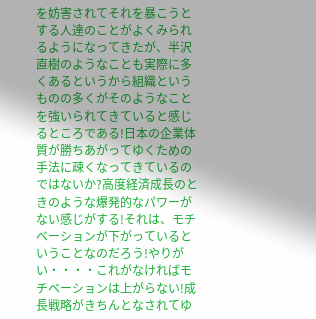を妨害されてそれを暴こうとする人達のことがよくみられるようになってきたが、半沢直樹のようなことも実際に多くあるというから組織というものの多くがそのようなことを強いられてきていると感じるところである!日本の企業体質が勝ちあがってゆくための手法に疎くなってきているのではないか?高度経済成長のときのような爆発的なパワーがない感じがする!それは、モチベーションが下がっているということなのだろう!やりがい・・・・これがなければモチベーションは上がらない!成長戦略がきちんとなされてゆ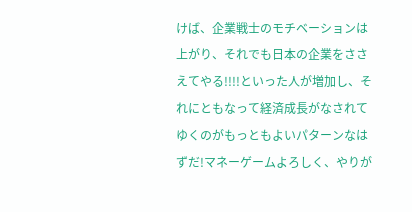けば、企業戦士のモチベーションは上がり、それでも日本の企業をささえてやる!!!!といった人が増加し、それにともなって経済成長がなされてゆくのがもっともよいパターンなはずだ!マネーゲームよろしく、やりが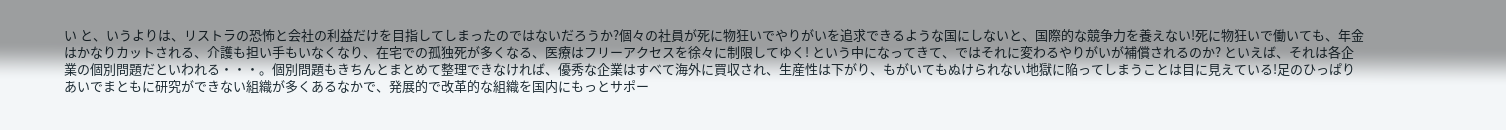い と、いうよりは、リストラの恐怖と会社の利益だけを目指してしまったのではないだろうか?個々の社員が死に物狂いでやりがいを追求できるような国にしないと、国際的な競争力を養えない!死に物狂いで働いても、年金はかなりカットされる、介護も担い手もいなくなり、在宅での孤独死が多くなる、医療はフリーアクセスを徐々に制限してゆく! という中になってきて、ではそれに変わるやりがいが補償されるのか? といえば、それは各企業の個別問題だといわれる・・・。個別問題もきちんとまとめて整理できなければ、優秀な企業はすべて海外に買収され、生産性は下がり、もがいてもぬけられない地獄に陥ってしまうことは目に見えている!足のひっぱりあいでまともに研究ができない組織が多くあるなかで、発展的で改革的な組織を国内にもっとサポー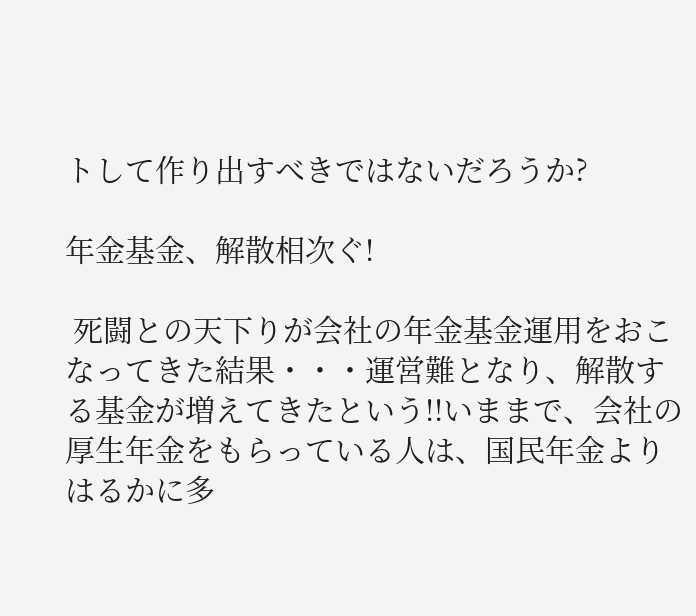トして作り出すべきではないだろうか?

年金基金、解散相次ぐ!

 死闘との天下りが会社の年金基金運用をおこなってきた結果・・・運営難となり、解散する基金が増えてきたという!!いままで、会社の厚生年金をもらっている人は、国民年金よりはるかに多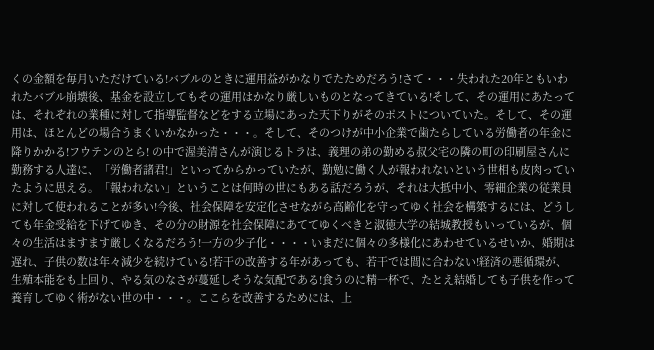くの金額を毎月いただけている!バブルのときに運用益がかなりでたためだろう!さて・・・失われた20年ともいわれたバブル崩壊後、基金を設立してもその運用はかなり厳しいものとなってきている!そして、その運用にあたっては、それぞれの業種に対して指導監督などをする立場にあった天下りがそのポストについていた。そして、その運用は、ほとんどの場合うまくいかなかった・・・。そして、そのつけが中小企業で歯たらしている労働者の年金に降りかかる!フウテンのとら! の中で渥美清さんが演じるトラは、義理の弟の勤める叔父宅の隣の町の印刷屋さんに勤務する人達に、「労働者諸君!」といってからかっていたが、勤勉に働く人が報われないという世相も皮肉っていたように思える。「報われない」ということは何時の世にもある話だろうが、それは大抵中小、零細企業の従業員に対して使われることが多い!今後、社会保障を安定化させながら高齢化を守ってゆく社会を構築するには、どうしても年金受給を下げてゆき、その分の財源を社会保障にあててゆくべきと淑徳大学の結城教授もいっているが、個々の生活はますます厳しくなるだろう!一方の少子化・・・・いまだに個々の多様化にあわせているせいか、婚期は遅れ、子供の数は年々減少を続けている!若干の改善する年があっても、若干では間に合わない!経済の悪循環が、生殖本能をも上回り、やる気のなさが蔓延しそうな気配である!食うのに精一杯で、たとえ結婚しても子供を作って養育してゆく術がない世の中・・・。ここらを改善するためには、上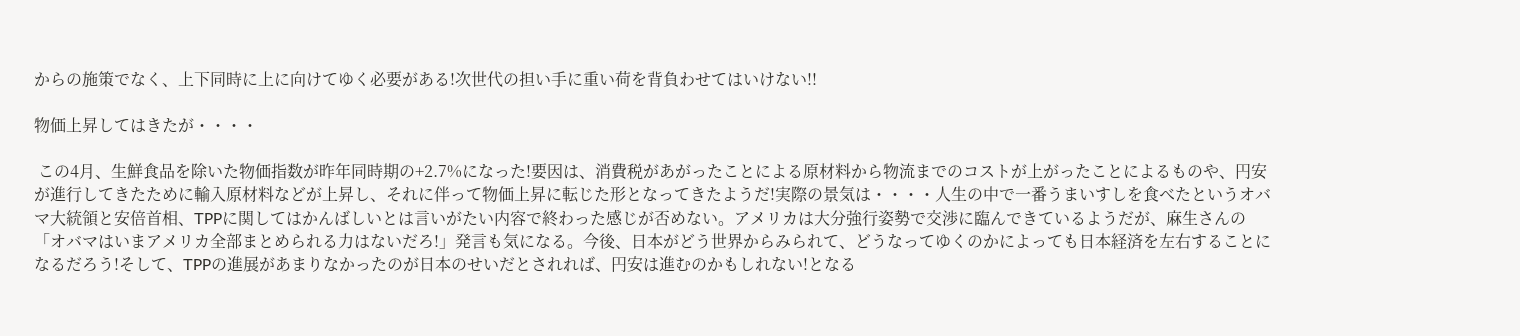からの施策でなく、上下同時に上に向けてゆく必要がある!次世代の担い手に重い荷を背負わせてはいけない!!

物価上昇してはきたが・・・・

 この4月、生鮮食品を除いた物価指数が昨年同時期の+2.7%になった!要因は、消費税があがったことによる原材料から物流までのコストが上がったことによるものや、円安が進行してきたために輸入原材料などが上昇し、それに伴って物価上昇に転じた形となってきたようだ!実際の景気は・・・・人生の中で一番うまいすしを食べたというオバマ大統領と安倍首相、TPPに関してはかんばしいとは言いがたい内容で終わった感じが否めない。アメリカは大分強行姿勢で交渉に臨んできているようだが、麻生さんの「オバマはいまアメリカ全部まとめられる力はないだろ!」発言も気になる。今後、日本がどう世界からみられて、どうなってゆくのかによっても日本経済を左右することになるだろう!そして、TPPの進展があまりなかったのが日本のせいだとされれば、円安は進むのかもしれない!となる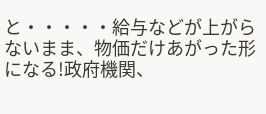と・・・・・給与などが上がらないまま、物価だけあがった形になる!政府機関、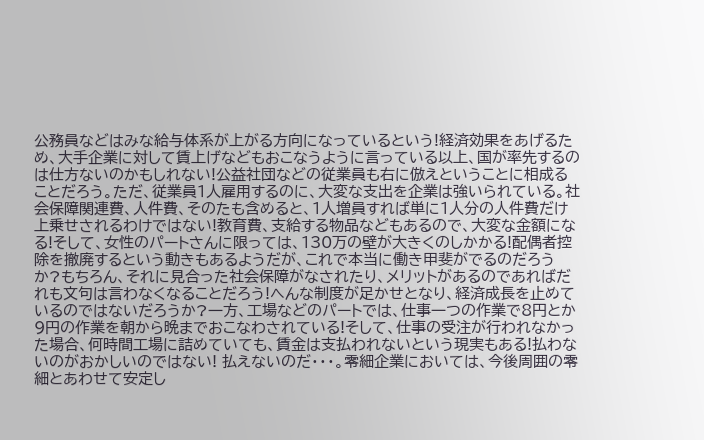公務員などはみな給与体系が上がる方向になっているという!経済効果をあげるため、大手企業に対して賃上げなどもおこなうように言っている以上、国が率先するのは仕方ないのかもしれない!公益社団などの従業員も右に倣えということに相成ることだろう。ただ、従業員1人雇用するのに、大変な支出を企業は強いられている。社会保障関連費、人件費、そのたも含めると、1人増員すれば単に1人分の人件費だけ上乗せされるわけではない!教育費、支給する物品などもあるので、大変な金額になる!そして、女性のパートさんに限っては、130万の壁が大きくのしかかる!配偶者控除を撤廃するという動きもあるようだが、これで本当に働き甲斐がでるのだろうか?もちろん、それに見合った社会保障がなされたり、メリットがあるのであればだれも文句は言わなくなることだろう!へんな制度が足かせとなり、経済成長を止めているのではないだろうか?一方、工場などのパートでは、仕事一つの作業で8円とか9円の作業を朝から晩までおこなわされている!そして、仕事の受注が行われなかった場合、何時間工場に詰めていても、賃金は支払われないという現実もある!払わないのがおかしいのではない! 払えないのだ・・・。零細企業においては、今後周囲の零細とあわせて安定し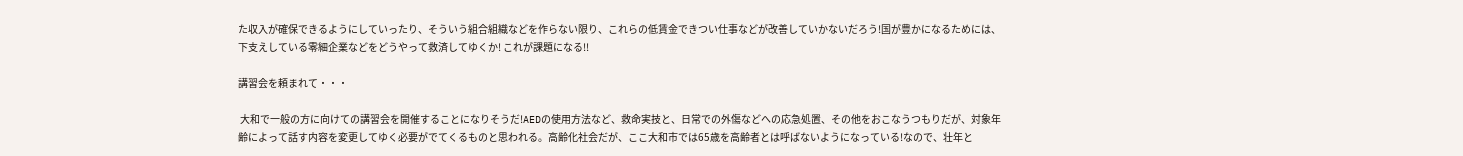た収入が確保できるようにしていったり、そういう組合組織などを作らない限り、これらの低賃金できつい仕事などが改善していかないだろう!国が豊かになるためには、下支えしている零細企業などをどうやって救済してゆくか! これが課題になる!!

講習会を頼まれて・・・

 大和で一般の方に向けての講習会を開催することになりそうだ!AEDの使用方法など、救命実技と、日常での外傷などへの応急処置、その他をおこなうつもりだが、対象年齢によって話す内容を変更してゆく必要がでてくるものと思われる。高齢化社会だが、ここ大和市では65歳を高齢者とは呼ばないようになっている!なので、壮年と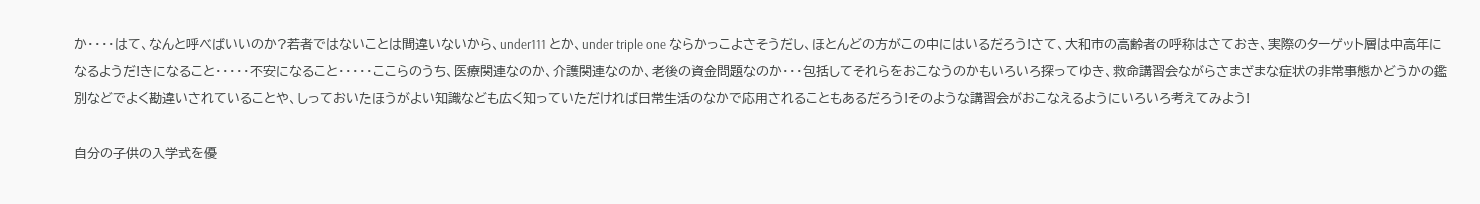か・・・・はて、なんと呼べばいいのか?若者ではないことは間違いないから、under111 とか、under triple one ならかっこよさそうだし、ほとんどの方がこの中にはいるだろう!さて、大和市の高齢者の呼称はさておき、実際のターゲット層は中高年になるようだ!きになること・・・・・不安になること・・・・・ここらのうち、医療関連なのか、介護関連なのか、老後の資金問題なのか・・・包括してそれらをおこなうのかもいろいろ探ってゆき、救命講習会ながらさまざまな症状の非常事態かどうかの鑑別などでよく勘違いされていることや、しっておいたほうがよい知識なども広く知っていただければ日常生活のなかで応用されることもあるだろう!そのような講習会がおこなえるようにいろいろ考えてみよう!

自分の子供の入学式を優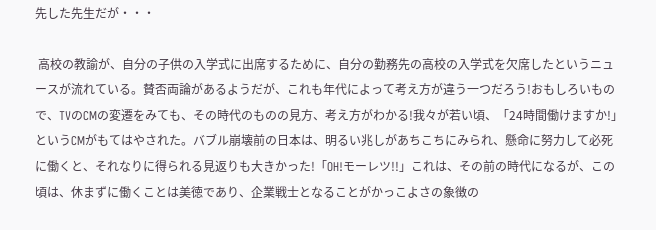先した先生だが・・・

 高校の教諭が、自分の子供の入学式に出席するために、自分の勤務先の高校の入学式を欠席したというニュースが流れている。賛否両論があるようだが、これも年代によって考え方が違う一つだろう!おもしろいもので、TVのCMの変遷をみても、その時代のものの見方、考え方がわかる!我々が若い頃、「24時間働けますか!」というCMがもてはやされた。バブル崩壊前の日本は、明るい兆しがあちこちにみられ、懸命に努力して必死に働くと、それなりに得られる見返りも大きかった!「OH!モーレツ!!」これは、その前の時代になるが、この頃は、休まずに働くことは美徳であり、企業戦士となることがかっこよさの象徴の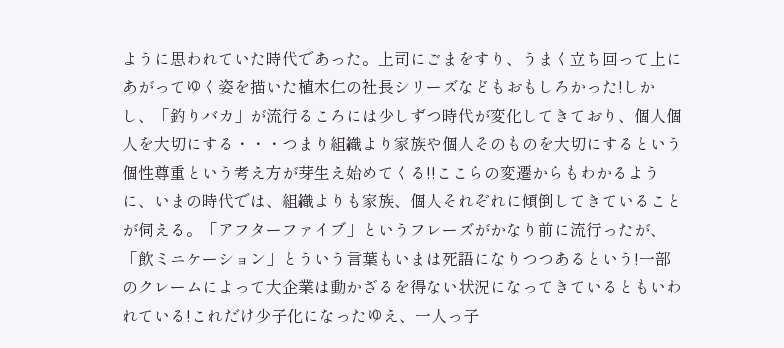ように思われていた時代であった。上司にごまをすり、うまく立ち回って上にあがってゆく姿を描いた植木仁の社長シリーズなどもおもしろかった!しかし、「釣りバカ」が流行るころには少しずつ時代が変化してきており、個人個人を大切にする・・・つまり組織より家族や個人そのものを大切にするという個性尊重という考え方が芽生え始めてくる!!ここらの変遷からもわかるように、いまの時代では、組織よりも家族、個人それぞれに傾倒してきていることが伺える。「アフターファイブ」というフレーズがかなり前に流行ったが、「飲ミニケーション」とういう言葉もいまは死語になりつつあるという!一部のクレームによって大企業は動かざるを得ない状況になってきているともいわれている!これだけ少子化になったゆえ、一人っ子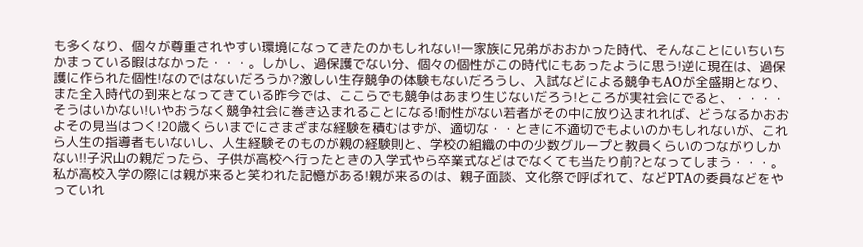も多くなり、個々が尊重されやすい環境になってきたのかもしれない!一家族に兄弟がおおかった時代、そんなことにいちいちかまっている暇はなかった・・・。しかし、過保護でない分、個々の個性がこの時代にもあったように思う!逆に現在は、過保護に作られた個性!なのではないだろうか?激しい生存競争の体験もないだろうし、入試などによる競争もAOが全盛期となり、また全入時代の到来となってきている昨今では、ここらでも競争はあまり生じないだろう!ところが実社会にでると、・・・・そうはいかない!いやおうなく競争社会に巻き込まれることになる!耐性がない若者がその中に放り込まれれば、どうなるかおおよその見当はつく!20歳くらいまでにさまざまな経験を積むはずが、適切な・・ときに不適切でもよいのかもしれないが、これら人生の指導者もいないし、人生経験そのものが親の経験則と、学校の組織の中の少数グループと教員くらいのつながりしかない!!子沢山の親だったら、子供が高校へ行ったときの入学式やら卒業式などはでなくても当たり前?となってしまう・・・。私が高校入学の際には親が来ると笑われた記憶がある!親が来るのは、親子面談、文化祭で呼ばれて、などPTAの委員などをやっていれ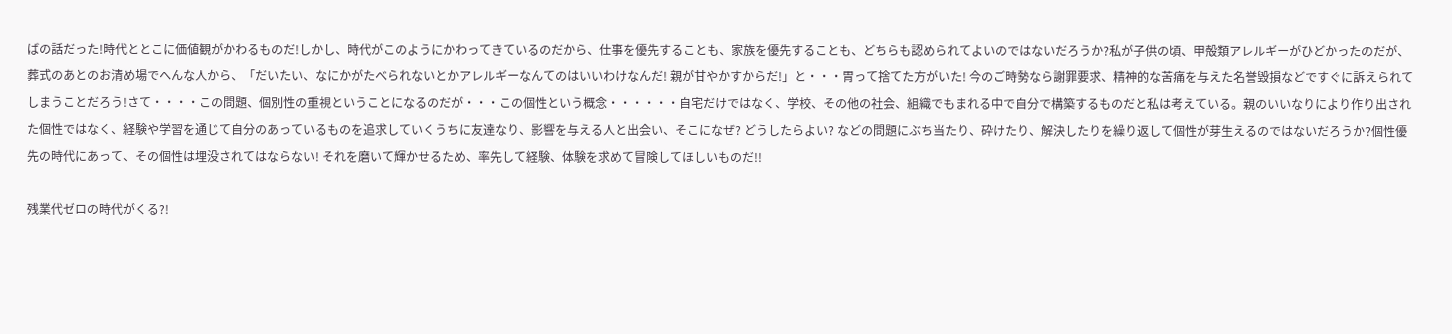ばの話だった!時代ととこに価値観がかわるものだ!しかし、時代がこのようにかわってきているのだから、仕事を優先することも、家族を優先することも、どちらも認められてよいのではないだろうか?私が子供の頃、甲殻類アレルギーがひどかったのだが、葬式のあとのお清め場でへんな人から、「だいたい、なにかがたべられないとかアレルギーなんてのはいいわけなんだ! 親が甘やかすからだ!」と・・・胃って捨てた方がいた! 今のご時勢なら謝罪要求、精神的な苦痛を与えた名誉毀損などですぐに訴えられてしまうことだろう!さて・・・・この問題、個別性の重視ということになるのだが・・・この個性という概念・・・・・・自宅だけではなく、学校、その他の社会、組織でもまれる中で自分で構築するものだと私は考えている。親のいいなりにより作り出された個性ではなく、経験や学習を通じて自分のあっているものを追求していくうちに友達なり、影響を与える人と出会い、そこになぜ? どうしたらよい? などの問題にぶち当たり、砕けたり、解決したりを繰り返して個性が芽生えるのではないだろうか?個性優先の時代にあって、その個性は埋没されてはならない! それを磨いて輝かせるため、率先して経験、体験を求めて冒険してほしいものだ!!

残業代ゼロの時代がくる?!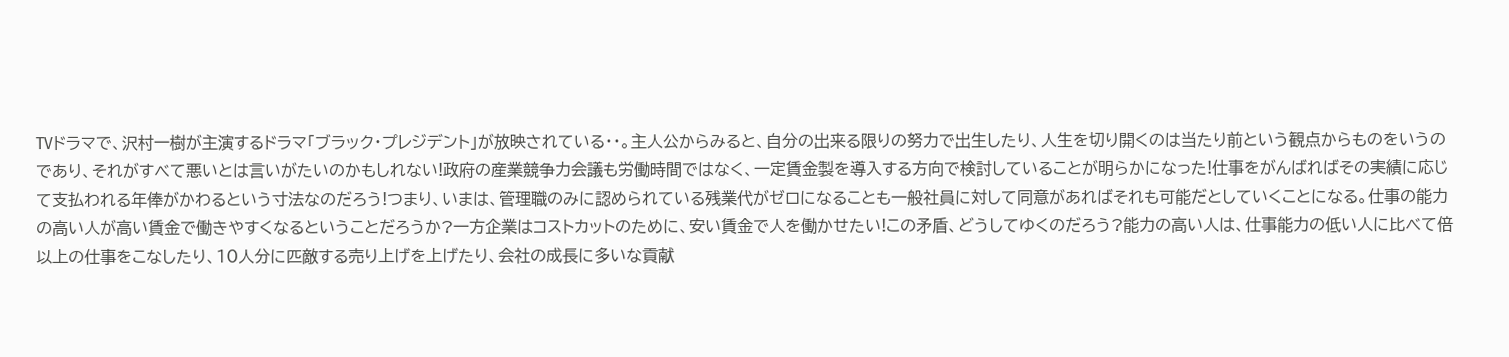TVドラマで、沢村一樹が主演するドラマ「ブラック・プレジデント」が放映されている・・。主人公からみると、自分の出来る限りの努力で出生したり、人生を切り開くのは当たり前という観点からものをいうのであり、それがすべて悪いとは言いがたいのかもしれない!政府の産業競争力会議も労働時間ではなく、一定賃金製を導入する方向で検討していることが明らかになった!仕事をがんばればその実績に応じて支払われる年俸がかわるという寸法なのだろう!つまり、いまは、管理職のみに認められている残業代がゼロになることも一般社員に対して同意があればそれも可能だとしていくことになる。仕事の能力の高い人が高い賃金で働きやすくなるということだろうか?一方企業はコストカットのために、安い賃金で人を働かせたい!この矛盾、どうしてゆくのだろう?能力の高い人は、仕事能力の低い人に比べて倍以上の仕事をこなしたり、10人分に匹敵する売り上げを上げたり、会社の成長に多いな貢献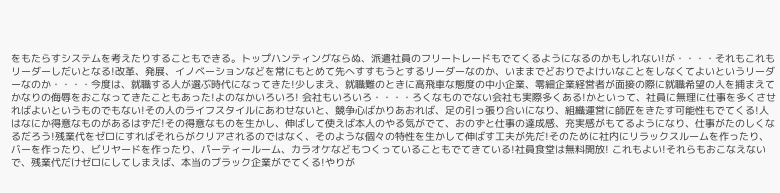をもたらすシステムを考えたりすることもできる。トップハンティングならぬ、派遣社員のフリートレードもでてくるようになるのかもしれない!が・・・・それもこれもリーダーしだいとなる!改革、発展、イノベーションなどを常にもとめて先へすすもうとするリーダーなのか、いままでどおりでよけいなことをしなくてよいというリーダーなのか・・・・今度は、就職する人が選ぶ時代になってきた!少しまえ、就職難のときに高飛車な態度の中小企業、零細企業経営者が面接の際に就職希望の人を捕まえてかなりの侮辱をおこなってきたこともあった!よのなかいろいろ! 会社もいろいろ・・・・ろくなものでない会社も実際多くある!かといって、社員に無理に仕事を多くさせればよいというものでもない!その人のライフスタイルにあわせないと、競争心ばかりあおれば、足の引っ張り合いになり、組織運営に師匠をきたす可能性もでてくる!人はなにか得意なものがあるはずだ!その得意なものを生かし、伸ばして使えば本人のやる気がでて、おのずと仕事の達成感、充実感がもてるようになり、仕事がたのしくなるだろう!残業代をゼロにすればそれらがクリアされるのではなく、そのような個々の特性を生かして伸ばす工夫が先だ!そのために社内にリラックスルームを作ったり、バーを作ったり、ビリヤードを作ったり、パーティールーム、カラオケなどもつくっていることもでてきている!社員食堂は無料開放! これもよい!それらもおこなえないで、残業代だけゼロにしてしまえば、本当のブラック企業がでてくる!やりが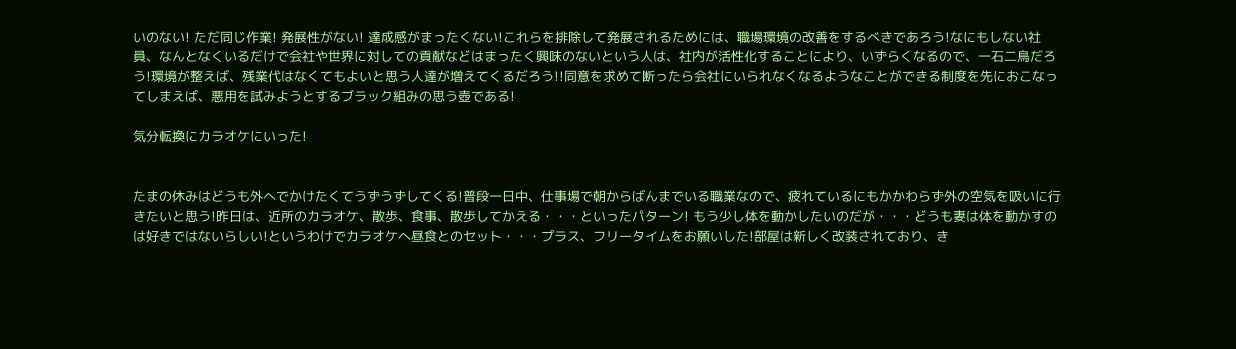いのない! ただ同じ作業! 発展性がない! 達成感がまったくない!これらを排除して発展されるためには、職場環境の改善をするべきであろう!なにもしない社員、なんとなくいるだけで会社や世界に対しての貢献などはまったく興味のないという人は、社内が活性化することにより、いずらくなるので、一石二鳥だろう!環境が整えば、残業代はなくてもよいと思う人達が増えてくるだろう!!同意を求めて断ったら会社にいられなくなるようなことができる制度を先におこなってしまえば、悪用を試みようとするブラック組みの思う壺である!

気分転換にカラオケにいった!


たまの休みはどうも外へでかけたくてうずうずしてくる!普段一日中、仕事場で朝からばんまでいる職業なので、疲れているにもかかわらず外の空気を吸いに行きたいと思う!昨日は、近所のカラオケ、散歩、食事、散歩してかえる・・・といったパターン! もう少し体を動かしたいのだが・・・どうも妻は体を動かすのは好きではないらしい!というわけでカラオケへ昼食とのセット・・・プラス、フリータイムをお願いした!部屋は新しく改装されており、き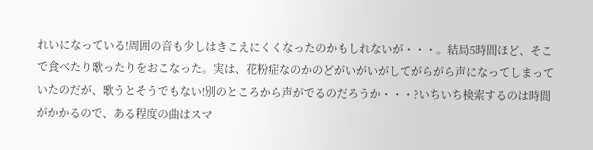れいになっている!周囲の音も少しはきこえにくくなったのかもしれないが・・・。結局5時間ほど、そこで食べたり歌ったりをおこなった。実は、花粉症なのかのどがいがいがしてがらがら声になってしまっていたのだが、歌うとそうでもない!別のところから声がでるのだろうか・・・?いちいち検索するのは時間がかかるので、ある程度の曲はスマ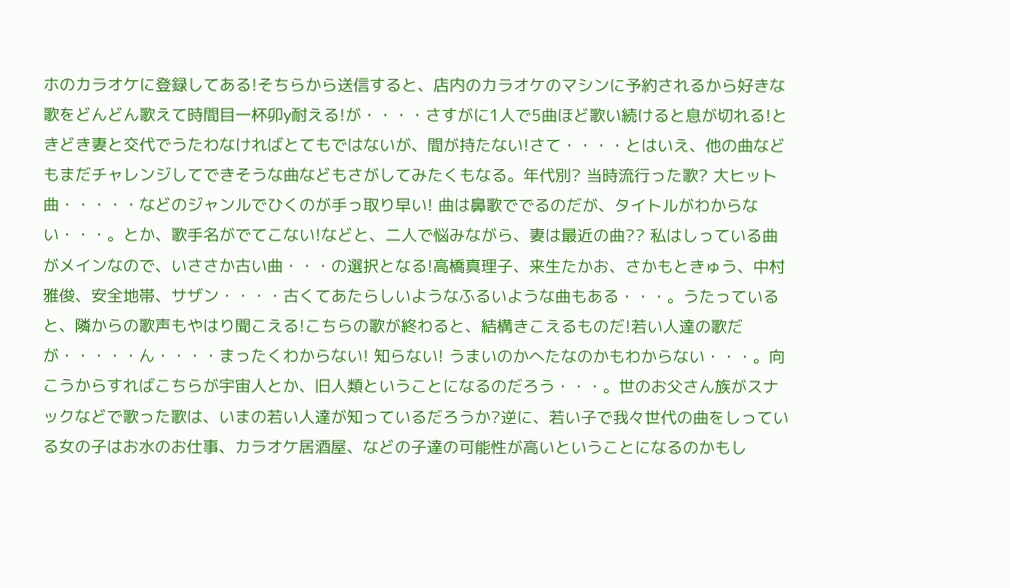ホのカラオケに登録してある!そちらから送信すると、店内のカラオケのマシンに予約されるから好きな歌をどんどん歌えて時間目一杯卯y耐える!が・・・・さすがに1人で5曲ほど歌い続けると息が切れる!ときどき妻と交代でうたわなければとてもではないが、間が持たない!さて・・・・とはいえ、他の曲などもまだチャレンジしてできそうな曲などもさがしてみたくもなる。年代別? 当時流行った歌? 大ヒット曲・・・・・などのジャンルでひくのが手っ取り早い! 曲は鼻歌ででるのだが、タイトルがわからない・・・。とか、歌手名がでてこない!などと、二人で悩みながら、妻は最近の曲?? 私はしっている曲がメインなので、いささか古い曲・・・の選択となる!高橋真理子、来生たかお、さかもときゅう、中村雅俊、安全地帯、サザン・・・・古くてあたらしいようなふるいような曲もある・・・。うたっていると、隣からの歌声もやはり聞こえる!こちらの歌が終わると、結構きこえるものだ!若い人達の歌だが・・・・・ん・・・・まったくわからない! 知らない! うまいのかへたなのかもわからない・・・。向こうからすればこちらが宇宙人とか、旧人類ということになるのだろう・・・。世のお父さん族がスナックなどで歌った歌は、いまの若い人達が知っているだろうか?逆に、若い子で我々世代の曲をしっている女の子はお水のお仕事、カラオケ居酒屋、などの子達の可能性が高いということになるのかもし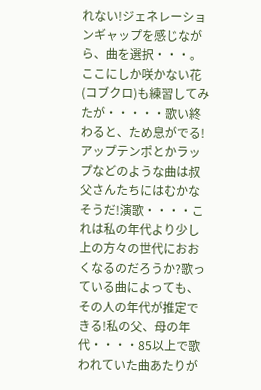れない!ジェネレーションギャップを感じながら、曲を選択・・・。ここにしか咲かない花(コブクロ)も練習してみたが・・・・・歌い終わると、ため息がでる!アップテンポとかラップなどのような曲は叔父さんたちにはむかなそうだ!演歌・・・・これは私の年代より少し上の方々の世代におおくなるのだろうか?歌っている曲によっても、その人の年代が推定できる!私の父、母の年代・・・・85以上で歌われていた曲あたりが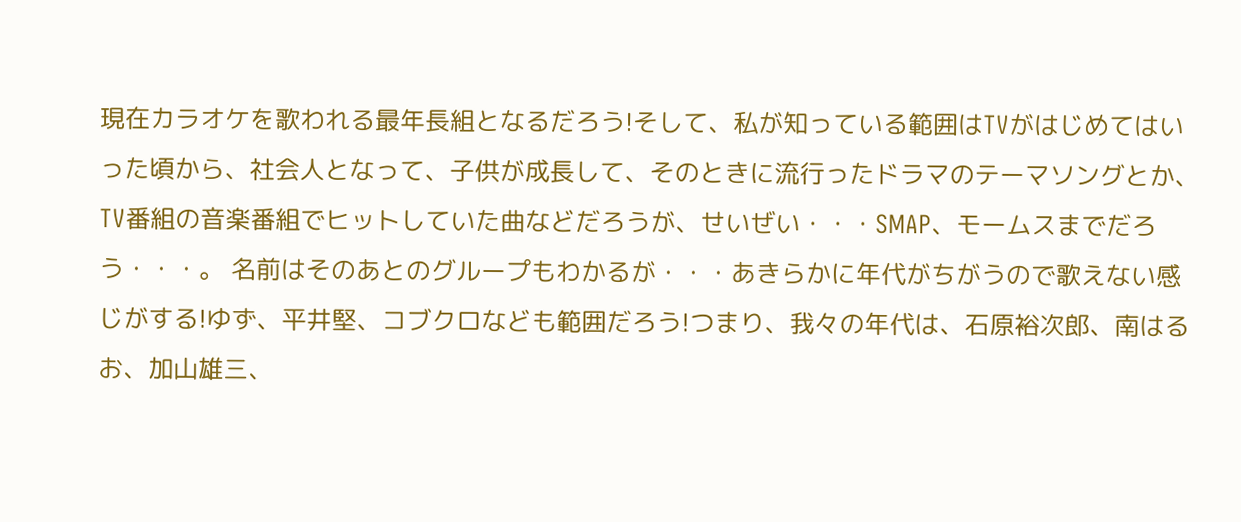現在カラオケを歌われる最年長組となるだろう!そして、私が知っている範囲はTVがはじめてはいった頃から、社会人となって、子供が成長して、そのときに流行ったドラマのテーマソングとか、TV番組の音楽番組でヒットしていた曲などだろうが、せいぜい・・・SMAP、モームスまでだろう・・・。 名前はそのあとのグループもわかるが・・・あきらかに年代がちがうので歌えない感じがする!ゆず、平井堅、コブクロなども範囲だろう!つまり、我々の年代は、石原裕次郎、南はるお、加山雄三、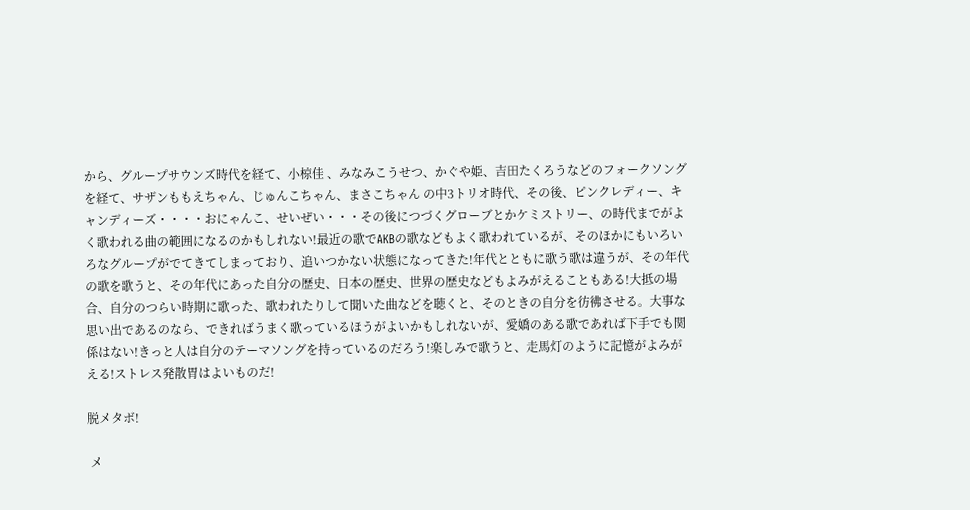から、グループサウンズ時代を経て、小椋佳 、みなみこうせつ、かぐや姫、吉田たくろうなどのフォークソングを経て、サザンももえちゃん、じゅんこちゃん、まさこちゃん の中3トリオ時代、その後、ピンクレディー、キャンディーズ・・・・おにゃんこ、せいぜい・・・その後につづくグローブとかケミストリー、の時代までがよく歌われる曲の範囲になるのかもしれない!最近の歌でAKBの歌などもよく歌われているが、そのほかにもいろいろなグループがでてきてしまっており、追いつかない状態になってきた!年代とともに歌う歌は違うが、その年代の歌を歌うと、その年代にあった自分の歴史、日本の歴史、世界の歴史などもよみがえることもある!大抵の場合、自分のつらい時期に歌った、歌われたりして聞いた曲などを聴くと、そのときの自分を彷彿させる。大事な思い出であるのなら、できればうまく歌っているほうがよいかもしれないが、愛嬌のある歌であれば下手でも関係はない!きっと人は自分のテーマソングを持っているのだろう!楽しみで歌うと、走馬灯のように記憶がよみがえる!ストレス発散胃はよいものだ!

脱メタボ!

 メ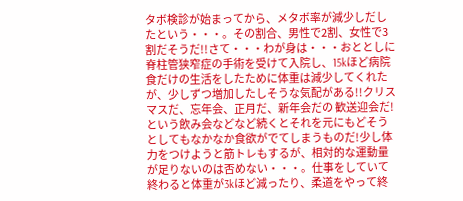タボ検診が始まってから、メタボ率が減少しだしたという・・・。その割合、男性で2割、女性で3割だそうだ!!さて・・・わが身は・・・おととしに脊柱管狭窄症の手術を受けて入院し、15kほど病院食だけの生活をしたために体重は減少してくれたが、少しずつ増加したしそうな気配がある!!クリスマスだ、忘年会、正月だ、新年会だの 歓送迎会だ! という飲み会などなど続くとそれを元にもどそうとしてもなかなか食欲がでてしまうものだ!少し体力をつけようと筋トレもするが、相対的な運動量が足りないのは否めない・・・。仕事をしていて終わると体重が3kほど減ったり、柔道をやって終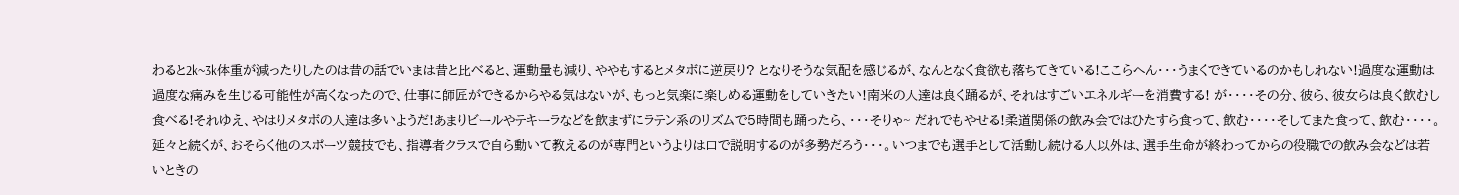わると2k~3k体重が減ったりしたのは昔の話でいまは昔と比べると、運動量も減り、ややもするとメタボに逆戻り? となりそうな気配を感じるが、なんとなく食欲も落ちてきている!ここらへん・・・うまくできているのかもしれない!過度な運動は過度な痛みを生じる可能性が高くなったので、仕事に師匠ができるからやる気はないが、もっと気楽に楽しめる運動をしていきたい!南米の人達は良く踊るが、それはすごいエネルギーを消費する! が・・・・その分、彼ら、彼女らは良く飲むし食べる!それゆえ、やはりメタボの人達は多いようだ!あまりビールやテキーラなどを飲まずにラテン系のリズムで5時間も踊ったら、・・・そりゃ~ だれでもやせる!柔道関係の飲み会ではひたすら食って、飲む・・・・そしてまた食って、飲む・・・・。延々と続くが、おそらく他のスポーツ競技でも、指導者クラスで自ら動いて教えるのが専門というよりは口で説明するのが多勢だろう・・・。いつまでも選手として活動し続ける人以外は、選手生命が終わってからの役職での飲み会などは若いときの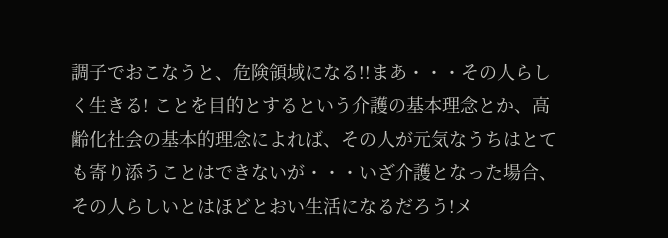調子でおこなうと、危険領域になる!!まあ・・・その人らしく生きる! ことを目的とするという介護の基本理念とか、高齢化社会の基本的理念によれば、その人が元気なうちはとても寄り添うことはできないが・・・いざ介護となった場合、その人らしいとはほどとおい生活になるだろう!メ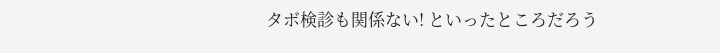タボ検診も関係ない! といったところだろう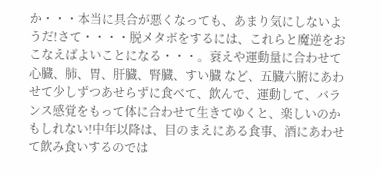か・・・本当に具合が悪くなっても、あまり気にしないようだ!さて・・・・脱メタボをするには、これらと魔逆をおこなえばよいことになる・・・。衰えや運動量に合わせて心臓、肺、胃、肝臓、腎臓、すい臓 など、五臓六腑にあわせて少しずつあせらずに食べて、飲んで、運動して、バランス感覚をもって体に合わせて生きてゆくと、楽しいのかもしれない!中年以降は、目のまえにある食事、酒にあわせて飲み食いするのでは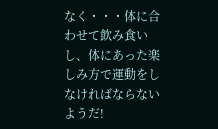なく・・・体に合わせて飲み食いし、体にあった楽しみ方で運動をしなければならないようだ!